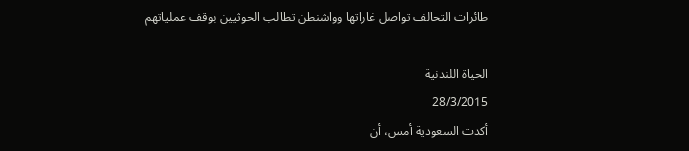طائرات التحالف تواصل غاراتها وواشنطن تطالب الحوثيين بوقف عملياتهم

الحياة اللندنية
28/3/2015
أکدت السعودية أمس، أن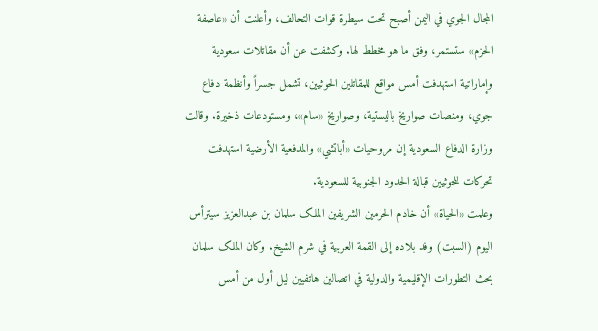المجال الجوي في اليمن أصبح تحت سيطرة قوات التحالف، وأعلنت أن «عاصفة الحزم» ستستمر، وفق ما هو مخطط لها. وکشفت عن أن مقاتلات سعودية وإماراتية استهدفت أمس مواقع للمقاتلين الحوثيين، تشمل جسراً وأنظمة دفاع جوي، ومنصات صواريخ باليستية، وصواريخ «سام»، ومستودعات ذخيرة. وقالت وزارة الدفاع السعودية إن مروحيات «أباتشي» والمدفعية الأرضية استهدفت تحرکات للحوثيين قبالة الحدود الجنوبية للسعودية.
وعلمت «الحياة» أن خادم الحرمين الشريفين الملک سلمان بن عبدالعزيز سيترأس اليوم (السبت) وفد بلاده إلی القمة العربية في شرم الشيخ. وکان الملک سلمان بحث التطورات الإقليمية والدولية في اتصالين هاتفيين ليل أول من أمس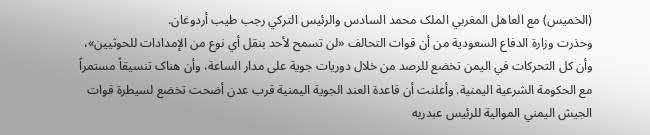(الخميس) مع العاهل المغربي الملک محمد السادس والرئيس الترکي رجب طيب أردوغان.
وحذرت وزارة الدفاع السعودية من أن قوات التحالف «لن تسمح لأحد بنقل أي نوع من الإمدادات للحوثيين»، وأن کل التحرکات في اليمن تخضع للرصد من خلال دوريات جوية علی مدار الساعة، وأن هناک تنسيقاً مستمراً مع الحکومة الشرعية اليمنية. وأعلنت أن قاعدة العند الجوية اليمنية قرب عدن أضحت تخضع لسيطرة قوات الجيش اليمني الموالية للرئيس عبدربه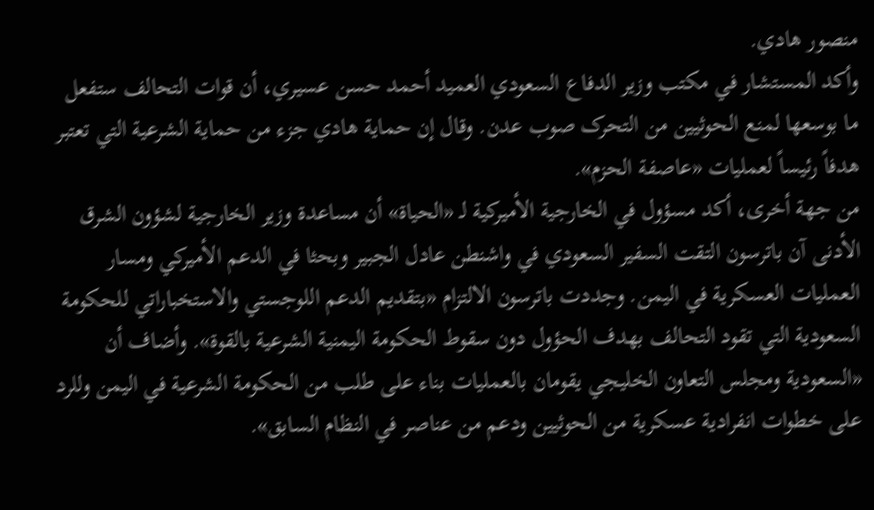منصور هادي.
وأکد المستشار في مکتب وزير الدفاع السعودي العميد أحمد حسن عسيري، أن قوات التحالف ستفعل ما بوسعها لمنع الحوثيين من التحرک صوب عدن. وقال إن حماية هادي جزء من حماية الشرعية التي تعتبر هدفاً رئيساً لعمليات «عاصفة الحزم».
من جهة أخری، أکد مسؤول في الخارجية الأميرکية لـ «الحياة» أن مساعدة وزير الخارجية لشؤون الشرق الأدنی آن باترسون التقت السفير السعودي في واشنطن عادل الجبير وبحثا في الدعم الأميرکي ومسار العمليات العسکرية في اليمن. وجددت باترسون الالتزام «بتقديم الدعم اللوجستي والاستخباراتي للحکومة السعودية التي تقود التحالف بهدف الحؤول دون سقوط الحکومة اليمنية الشرعية بالقوة». وأضاف أن «السعودية ومجلس التعاون الخليجي يقومان بالعمليات بناء علی طلب من الحکومة الشرعية في اليمن وللرد علی خطوات انفرادية عسکرية من الحوثيين ودعم من عناصر في النظام السابق».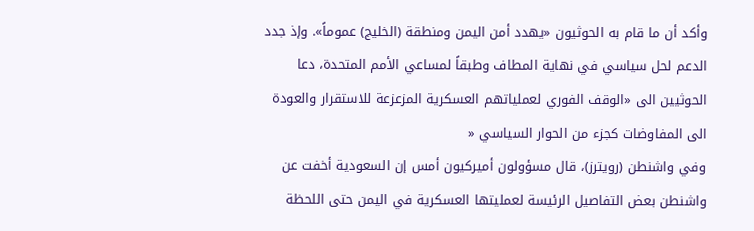وأکد أن ما قام به الحوثيون «يهدد أمن اليمن ومنطقة (الخليج) عموماً». وإذ جدد الدعم لحل سياسي في نهاية المطاف وطبقاً لمساعي الأمم المتحدة، دعا الحوثيين الی «الوقف الفوري لعملياتهم العسکرية المزعزعة للاستقرار والعودة الی المفاوضات کجزء من الحوار السياسي «
وفي واشنطن (رويترز)، قال مسؤولون أميرکيون أمس إن السعودية أخفت عن واشنطن بعض التفاصيل الرئيسة لعمليتها العسکرية في اليمن حتی اللحظة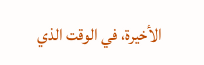الأخيرة، في الوقت الذي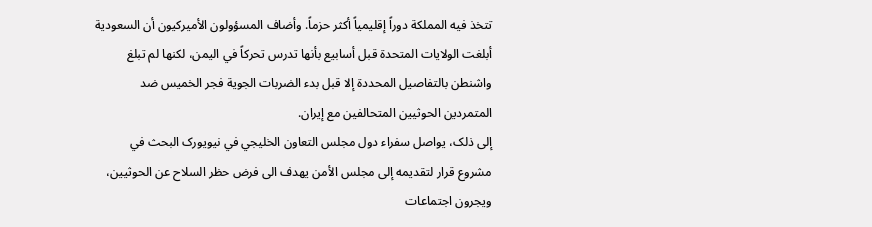تتخذ فيه المملکة دوراً إقليمياً أکثر حزماً. وأضاف المسؤولون الأميرکيون أن السعودية أبلغت الولايات المتحدة قبل أسابيع بأنها تدرس تحرکاً في اليمن، لکنها لم تبلغ واشنطن بالتفاصيل المحددة إلا قبل بدء الضربات الجوية فجر الخميس ضد المتمردين الحوثيين المتحالفين مع إيران.
إلی ذلک، يواصل سفراء دول مجلس التعاون الخليجي في نيويورک البحث في مشروع قرار لتقديمه إلی مجلس الأمن يهدف الی فرض حظر السلاح عن الحوثيين، ويجرون اجتماعات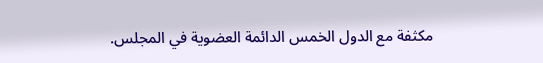مکثفة مع الدول الخمس الدائمة العضوية في المجلس.